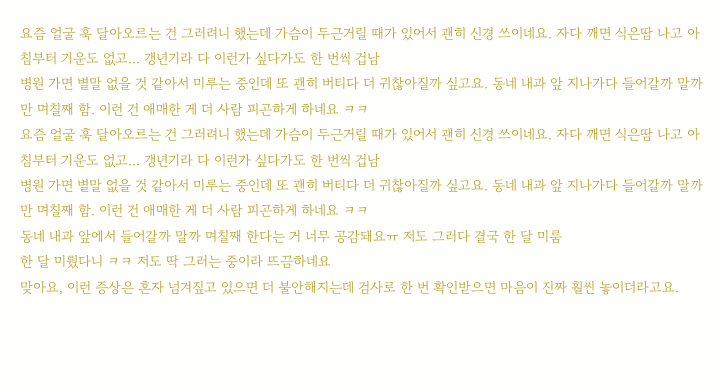요즘 얼굴 훅 달아오르는 건 그러려니 했는데 가슴이 두근거릴 때가 있어서 괜히 신경 쓰이네요. 자다 깨면 식은땀 나고 아침부터 기운도 없고... 갱년기라 다 이런가 싶다가도 한 번씩 겁남
병원 가면 별말 없을 것 같아서 미루는 중인데 또 괜히 버티다 더 귀찮아질까 싶고요. 동네 내과 앞 지나가다 들어갈까 말까만 며칠째 함. 이런 건 애매한 게 더 사람 피곤하게 하네요 ㅋㅋ
요즘 얼굴 훅 달아오르는 건 그러려니 했는데 가슴이 두근거릴 때가 있어서 괜히 신경 쓰이네요. 자다 깨면 식은땀 나고 아침부터 기운도 없고... 갱년기라 다 이런가 싶다가도 한 번씩 겁남
병원 가면 별말 없을 것 같아서 미루는 중인데 또 괜히 버티다 더 귀찮아질까 싶고요. 동네 내과 앞 지나가다 들어갈까 말까만 며칠째 함. 이런 건 애매한 게 더 사람 피곤하게 하네요 ㅋㅋ
동네 내과 앞에서 들어갈까 말까 며칠째 한다는 거 너무 공감돼요ㅠ 저도 그러다 결국 한 달 미룸
한 달 미뤘다니 ㅋㅋ 저도 딱 그러는 중이라 뜨끔하네요
맞아요, 이런 증상은 혼자 넘겨짚고 있으면 더 불안해지는데 검사로 한 번 확인받으면 마음이 진짜 훨씬 놓이더라고요.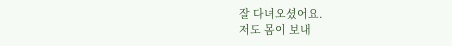잘 다녀오셨어요.
저도 몸이 보내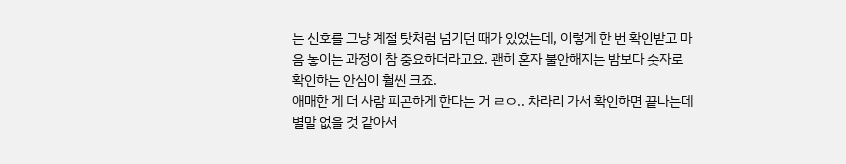는 신호를 그냥 계절 탓처럼 넘기던 때가 있었는데, 이렇게 한 번 확인받고 마음 놓이는 과정이 참 중요하더라고요. 괜히 혼자 불안해지는 밤보다 숫자로 확인하는 안심이 훨씬 크죠.
애매한 게 더 사람 피곤하게 한다는 거 ㄹㅇ.. 차라리 가서 확인하면 끝나는데
별말 없을 것 같아서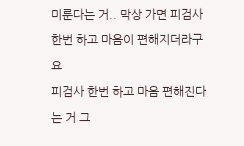미룬다는 거.. 막상 가면 피검사 한번 하고 마음이 편해지더라구요
피검사 한번 하고 마음 편해진다는 거 그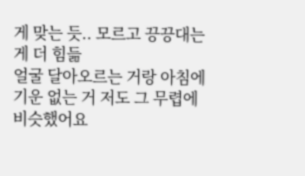게 맞는 듯.. 모르고 끙끙대는 게 더 힘듦
얼굴 달아오르는 거랑 아침에 기운 없는 거 저도 그 무렵에 비슷했어요